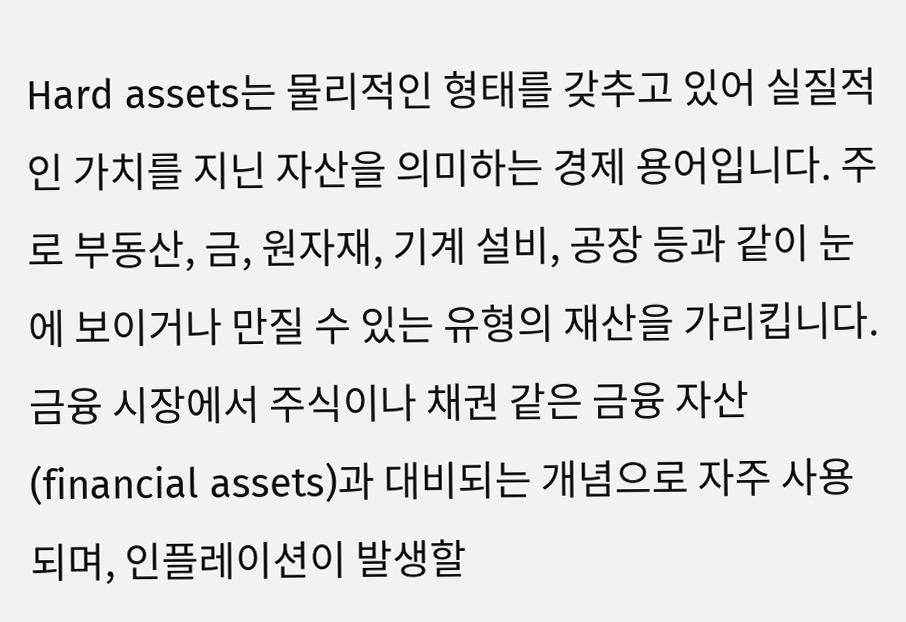Hard assets는 물리적인 형태를 갖추고 있어 실질적인 가치를 지닌 자산을 의미하는 경제 용어입니다. 주로 부동산, 금, 원자재, 기계 설비, 공장 등과 같이 눈에 보이거나 만질 수 있는 유형의 재산을 가리킵니다. 금융 시장에서 주식이나 채권 같은 금융 자산(financial assets)과 대비되는 개념으로 자주 사용되며, 인플레이션이 발생할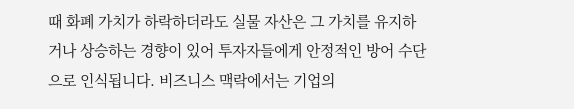때 화폐 가치가 하락하더라도 실물 자산은 그 가치를 유지하거나 상승하는 경향이 있어 투자자들에게 안정적인 방어 수단으로 인식됩니다. 비즈니스 맥락에서는 기업의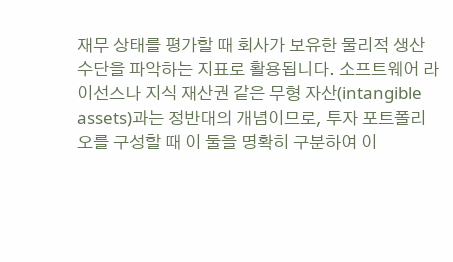재무 상태를 평가할 때 회사가 보유한 물리적 생산 수단을 파악하는 지표로 활용됩니다. 소프트웨어 라이선스나 지식 재산권 같은 무형 자산(intangible assets)과는 정반대의 개념이므로, 투자 포트폴리오를 구성할 때 이 둘을 명확히 구분하여 이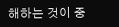해하는 것이 중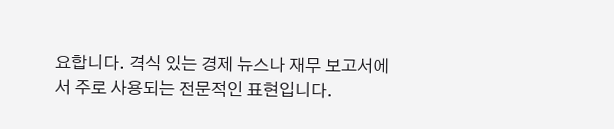요합니다. 격식 있는 경제 뉴스나 재무 보고서에서 주로 사용되는 전문적인 표현입니다.